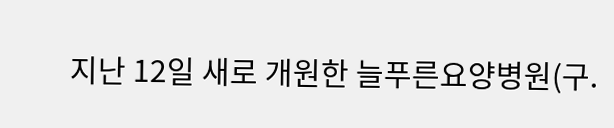지난 12일 새로 개원한 늘푸른요양병원(구.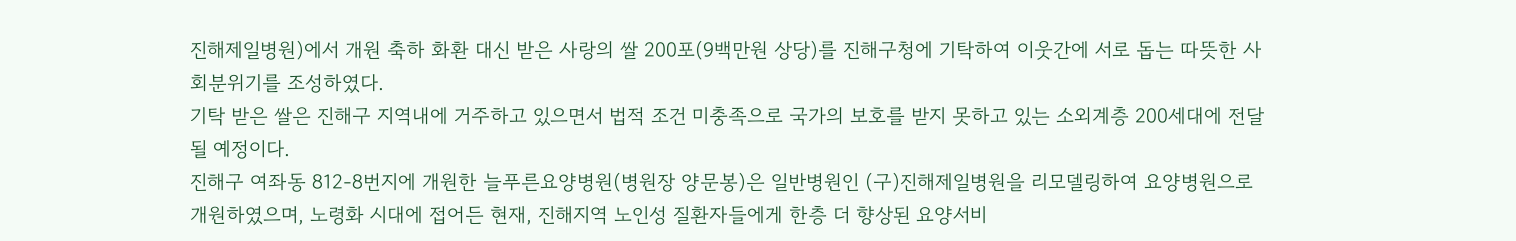진해제일병원)에서 개원 축하 화환 대신 받은 사랑의 쌀 200포(9백만원 상당)를 진해구청에 기탁하여 이웃간에 서로 돕는 따뜻한 사회분위기를 조성하였다.
기탁 받은 쌀은 진해구 지역내에 거주하고 있으면서 법적 조건 미충족으로 국가의 보호를 받지 못하고 있는 소외계층 200세대에 전달 될 예정이다.
진해구 여좌동 812-8번지에 개원한 늘푸른요양병원(병원장 양문봉)은 일반병원인 (구)진해제일병원을 리모델링하여 요양병원으로 개원하였으며, 노령화 시대에 접어든 현재, 진해지역 노인성 질환자들에게 한층 더 향상된 요양서비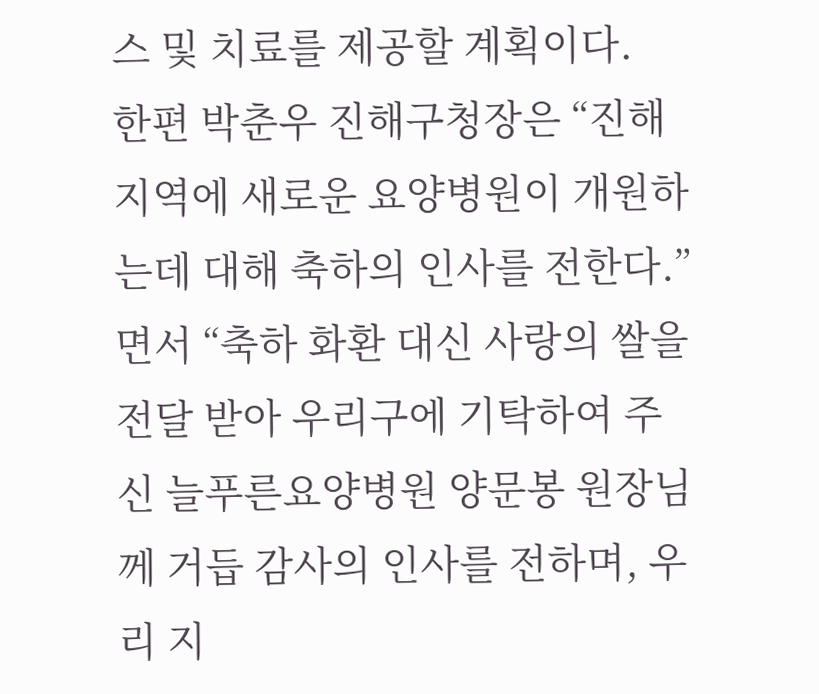스 및 치료를 제공할 계획이다.
한편 박춘우 진해구청장은 “진해지역에 새로운 요양병원이 개원하는데 대해 축하의 인사를 전한다.”면서 “축하 화환 대신 사랑의 쌀을 전달 받아 우리구에 기탁하여 주신 늘푸른요양병원 양문봉 원장님께 거듭 감사의 인사를 전하며, 우리 지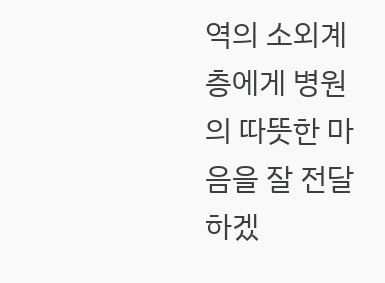역의 소외계층에게 병원의 따뜻한 마음을 잘 전달하겠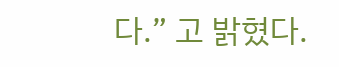다.” 고 밝혔다.